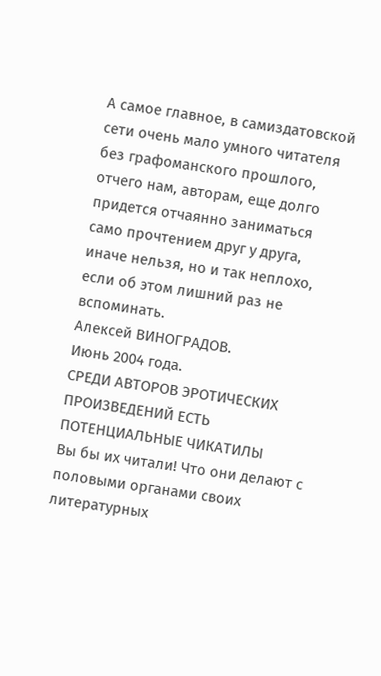А самое главное, в самиздатовской сети очень мало умного читателя без графоманского прошлого, отчего нам, авторам, еще долго придется отчаянно заниматься само прочтением друг у друга, иначе нельзя, но и так неплохо, если об этом лишний раз не вспоминать.
Алексей ВИНОГРАДОВ.
Июнь 2004 года.
СРЕДИ АВТОРОВ ЭРОТИЧЕСКИХ ПРОИЗВЕДЕНИЙ ЕСТЬ ПОТЕНЦИАЛЬНЫЕ ЧИКАТИЛЫ
Вы бы их читали! Что они делают с половыми органами своих литературных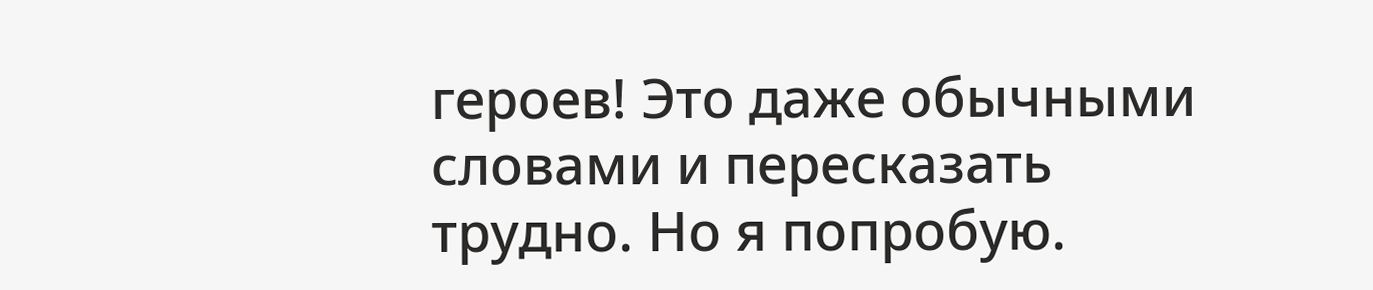героев! Это даже обычными словами и пересказать трудно. Но я попробую.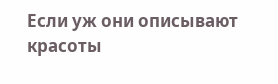Если уж они описывают красоты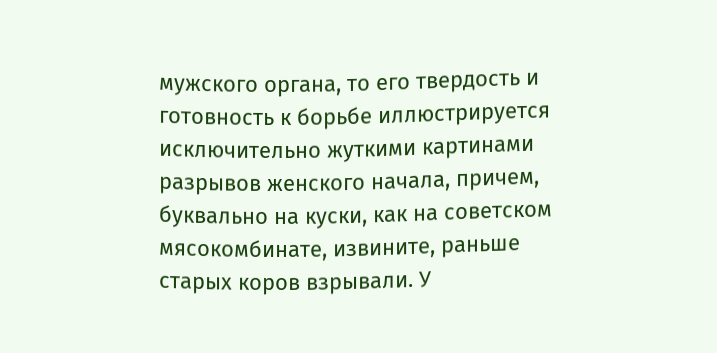мужского органа, то его твердость и готовность к борьбе иллюстрируется исключительно жуткими картинами разрывов женского начала, причем, буквально на куски, как на советском мясокомбинате, извините, раньше старых коров взрывали. У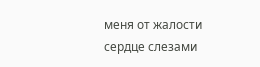меня от жалости сердце слезами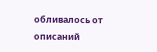обливалось от описаний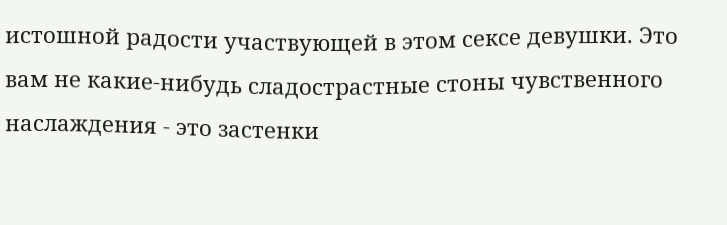истошной радости участвующей в этом сексе девушки. Это вам не какие-нибудь сладострастные стоны чувственного наслаждения - это застенки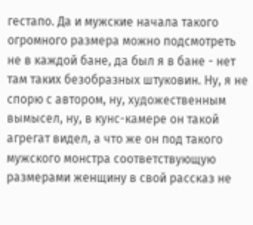гестапо. Да и мужские начала такого огромного размера можно подсмотреть не в каждой бане, да был я в бане - нет там таких безобразных штуковин. Ну, я не спорю с автором, ну, художественным вымысел, ну, в кунс-камере он такой агрегат видел, а что же он под такого мужского монстра соответствующую размерами женщину в свой рассказ не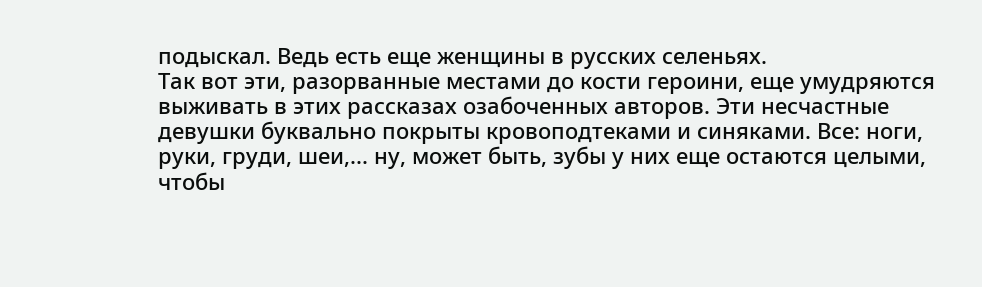подыскал. Ведь есть еще женщины в русских селеньях.
Так вот эти, разорванные местами до кости героини, еще умудряются выживать в этих рассказах озабоченных авторов. Эти несчастные девушки буквально покрыты кровоподтеками и синяками. Все: ноги, руки, груди, шеи,... ну, может быть, зубы у них еще остаются целыми, чтобы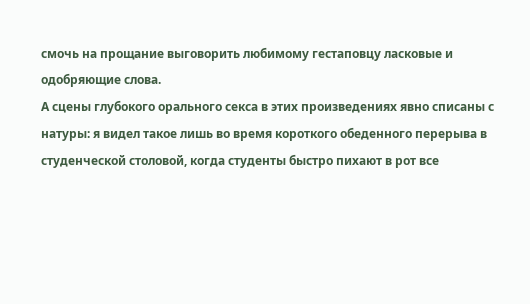смочь на прощание выговорить любимому гестаповцу ласковые и одобряющие слова.
А сцены глубокого орального секса в этих произведениях явно списаны с натуры: я видел такое лишь во время короткого обеденного перерыва в студенческой столовой, когда студенты быстро пихают в рот все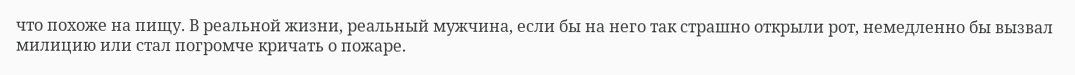что похоже на пищу. В реальной жизни, реальный мужчина, если бы на него так страшно открыли рот, немедленно бы вызвал милицию или стал погромче кричать о пожаре.